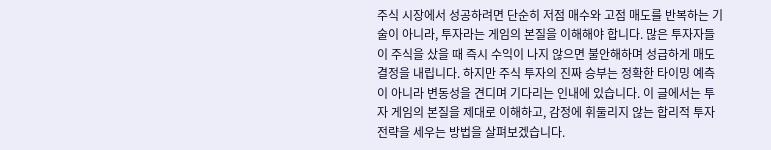주식 시장에서 성공하려면 단순히 저점 매수와 고점 매도를 반복하는 기술이 아니라, 투자라는 게임의 본질을 이해해야 합니다. 많은 투자자들이 주식을 샀을 때 즉시 수익이 나지 않으면 불안해하며 성급하게 매도 결정을 내립니다. 하지만 주식 투자의 진짜 승부는 정확한 타이밍 예측이 아니라 변동성을 견디며 기다리는 인내에 있습니다. 이 글에서는 투자 게임의 본질을 제대로 이해하고, 감정에 휘둘리지 않는 합리적 투자 전략을 세우는 방법을 살펴보겠습니다.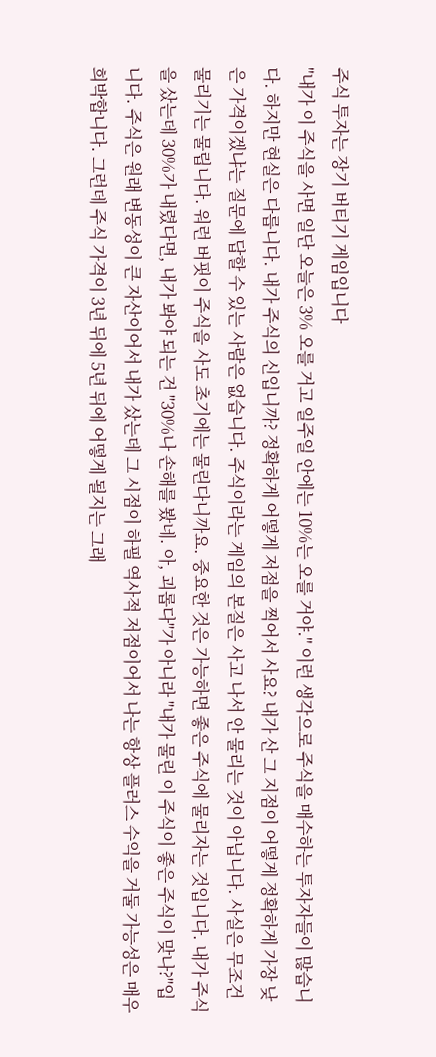주식 투자는 장기 버티기 게임입니다
"내가 이 주식을 사면 일단 오늘은 3% 오를 거고 일주일 안에는 10%는 오를 거야." 이런 생각으로 주식을 매수하는 투자자들이 많습니다. 하지만 현실은 다릅니다. 내가 주식의 신입니까? 정확하게 어떻게 저점을 찍어서 사요? 내가 산 그 지점이 어떻게 정확하게 가장 낮은 가격이겠냐는 질문에 답할 수 있는 사람은 없습니다. 주식이라는 게임의 본질은 사고 나서 안 물리는 것이 아닙니다. 사실은 무조건 물리기는 물립니다. 워런 버핏이 주식을 사도 초기에는 물린다니까요. 중요한 것은 가능하면 좋은 주식에 물리자는 것입니다. 내가 주식을 샀는데 30%가 내렸다면, 내가 봐야 되는 건 "30%나 손해를 봤네. 아, 괴롭다"가 아니라 "내가 물린 이 주식이 좋은 주식이 맞나?"입니다. 주식은 원래 변동성이 큰 자산이어서 내가 샀는데 그 시점이 하필 역사적 저점이어서 나는 항상 플러스 수익을 거둘 가능성은 매우 희박합니다. 그런데 주식 가격이 3년 뒤에 5년 뒤에 어떻게 될지는 그래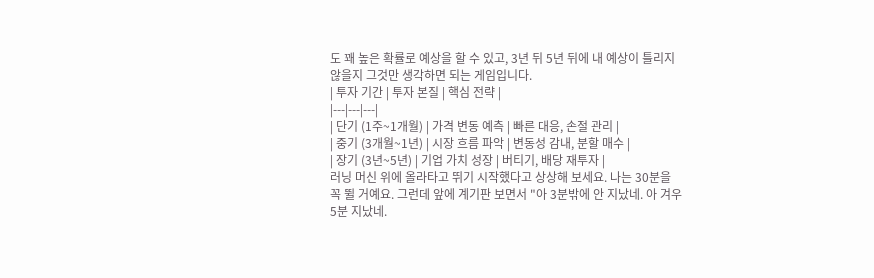도 꽤 높은 확률로 예상을 할 수 있고, 3년 뒤 5년 뒤에 내 예상이 틀리지 않을지 그것만 생각하면 되는 게임입니다.
| 투자 기간 | 투자 본질 | 핵심 전략 |
|---|---|---|
| 단기 (1주~1개월) | 가격 변동 예측 | 빠른 대응, 손절 관리 |
| 중기 (3개월~1년) | 시장 흐름 파악 | 변동성 감내, 분할 매수 |
| 장기 (3년~5년) | 기업 가치 성장 | 버티기, 배당 재투자 |
러닝 머신 위에 올라타고 뛰기 시작했다고 상상해 보세요. 나는 30분을 꼭 뛸 거예요. 그런데 앞에 계기판 보면서 "아 3분밖에 안 지났네. 아 겨우 5분 지났네.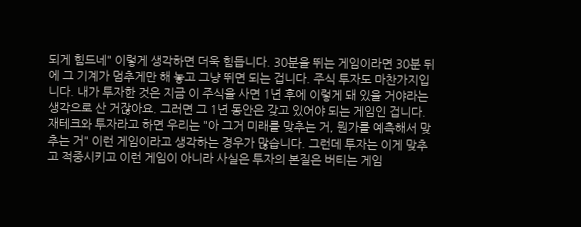되게 힘드네" 이렇게 생각하면 더욱 힘듭니다. 30분을 뛰는 게임이라면 30분 뒤에 그 기계가 멈추게만 해 놓고 그냥 뛰면 되는 겁니다. 주식 투자도 마찬가지입니다. 내가 투자한 것은 지금 이 주식을 사면 1년 후에 이렇게 돼 있을 거야라는 생각으로 산 거잖아요. 그러면 그 1년 동안은 갖고 있어야 되는 게임인 겁니다. 재테크와 투자라고 하면 우리는 "아 그거 미래를 맞추는 거, 뭔가를 예측해서 맞추는 거" 이런 게임이라고 생각하는 경우가 많습니다. 그런데 투자는 이게 맞추고 적중시키고 이런 게임이 아니라 사실은 투자의 본질은 버티는 게임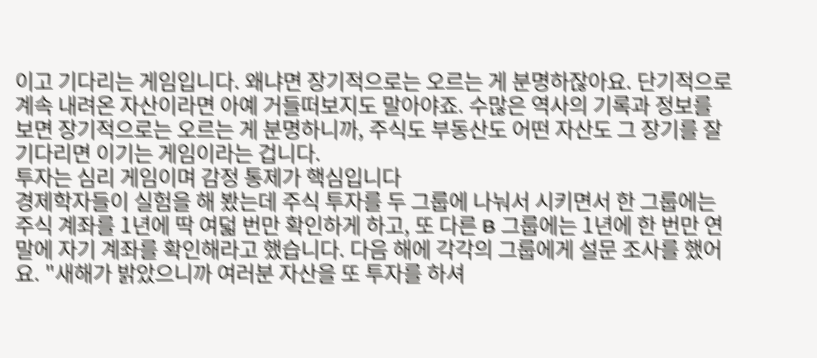이고 기다리는 게임입니다. 왜냐면 장기적으로는 오르는 게 분명하잖아요. 단기적으로 계속 내려온 자산이라면 아예 거들떠보지도 말아야죠. 수많은 역사의 기록과 정보를 보면 장기적으로는 오르는 게 분명하니까, 주식도 부동산도 어떤 자산도 그 장기를 잘 기다리면 이기는 게임이라는 겁니다.
투자는 심리 게임이며 감정 통제가 핵심입니다
경제학자들이 실험을 해 봤는데 주식 투자를 두 그룹에 나눠서 시키면서 한 그룹에는 주식 계좌를 1년에 딱 여덟 번만 확인하게 하고, 또 다른 B 그룹에는 1년에 한 번만 연말에 자기 계좌를 확인해라고 했습니다. 다음 해에 각각의 그룹에게 설문 조사를 했어요. "새해가 밝았으니까 여러분 자산을 또 투자를 하셔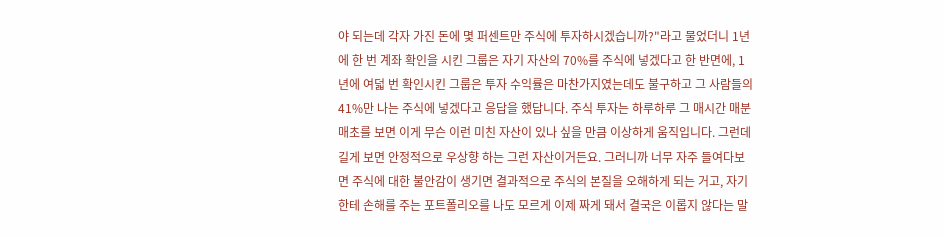야 되는데 각자 가진 돈에 몇 퍼센트만 주식에 투자하시겠습니까?"라고 물었더니 1년에 한 번 계좌 확인을 시킨 그룹은 자기 자산의 70%를 주식에 넣겠다고 한 반면에, 1년에 여덟 번 확인시킨 그룹은 투자 수익률은 마찬가지였는데도 불구하고 그 사람들의 41%만 나는 주식에 넣겠다고 응답을 했답니다. 주식 투자는 하루하루 그 매시간 매분 매초를 보면 이게 무슨 이런 미친 자산이 있나 싶을 만큼 이상하게 움직입니다. 그런데 길게 보면 안정적으로 우상향 하는 그런 자산이거든요. 그러니까 너무 자주 들여다보면 주식에 대한 불안감이 생기면 결과적으로 주식의 본질을 오해하게 되는 거고, 자기한테 손해를 주는 포트폴리오를 나도 모르게 이제 짜게 돼서 결국은 이롭지 않다는 말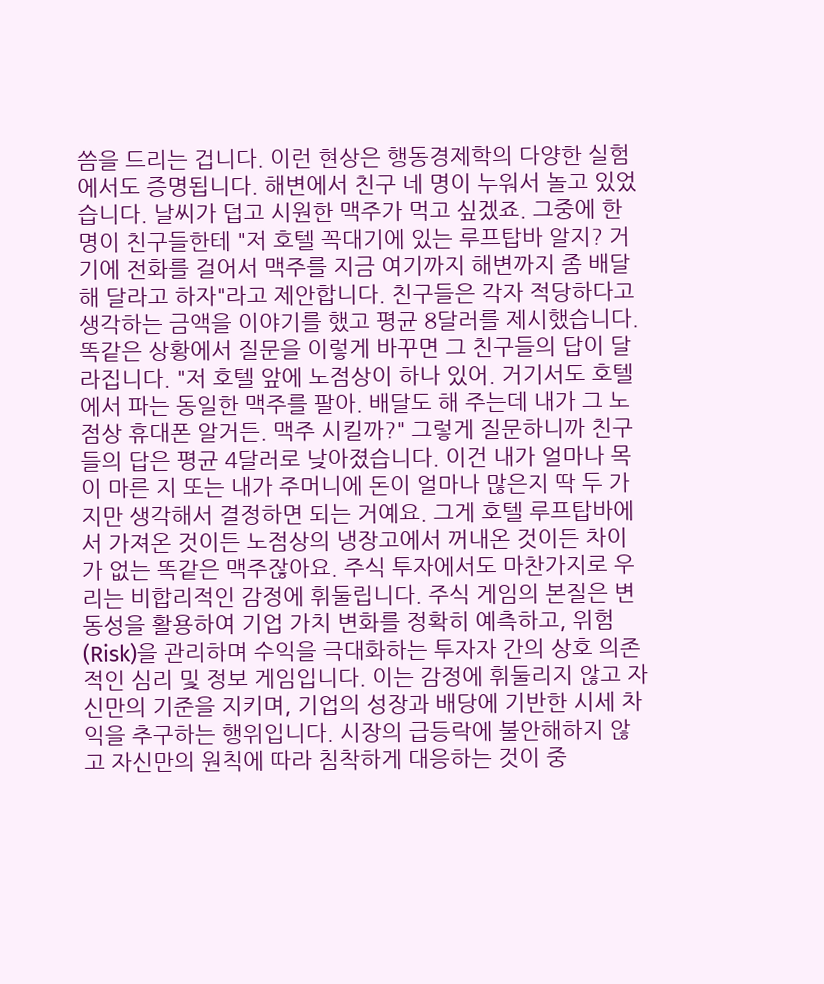씀을 드리는 겁니다. 이런 현상은 행동경제학의 다양한 실험에서도 증명됩니다. 해변에서 친구 네 명이 누워서 놀고 있었습니다. 날씨가 덥고 시원한 맥주가 먹고 싶겠죠. 그중에 한 명이 친구들한테 "저 호텔 꼭대기에 있는 루프탑바 알지? 거기에 전화를 걸어서 맥주를 지금 여기까지 해변까지 좀 배달해 달라고 하자"라고 제안합니다. 친구들은 각자 적당하다고 생각하는 금액을 이야기를 했고 평균 8달러를 제시했습니다. 똑같은 상황에서 질문을 이렇게 바꾸면 그 친구들의 답이 달라집니다. "저 호텔 앞에 노점상이 하나 있어. 거기서도 호텔에서 파는 동일한 맥주를 팔아. 배달도 해 주는데 내가 그 노점상 휴대폰 알거든. 맥주 시킬까?" 그렇게 질문하니까 친구들의 답은 평균 4달러로 낮아졌습니다. 이건 내가 얼마나 목이 마른 지 또는 내가 주머니에 돈이 얼마나 많은지 딱 두 가지만 생각해서 결정하면 되는 거예요. 그게 호텔 루프탑바에서 가져온 것이든 노점상의 냉장고에서 꺼내온 것이든 차이가 없는 똑같은 맥주잖아요. 주식 투자에서도 마찬가지로 우리는 비합리적인 감정에 휘둘립니다. 주식 게임의 본질은 변동성을 활용하여 기업 가치 변화를 정확히 예측하고, 위험(Risk)을 관리하며 수익을 극대화하는 투자자 간의 상호 의존적인 심리 및 정보 게임입니다. 이는 감정에 휘둘리지 않고 자신만의 기준을 지키며, 기업의 성장과 배당에 기반한 시세 차익을 추구하는 행위입니다. 시장의 급등락에 불안해하지 않고 자신만의 원칙에 따라 침착하게 대응하는 것이 중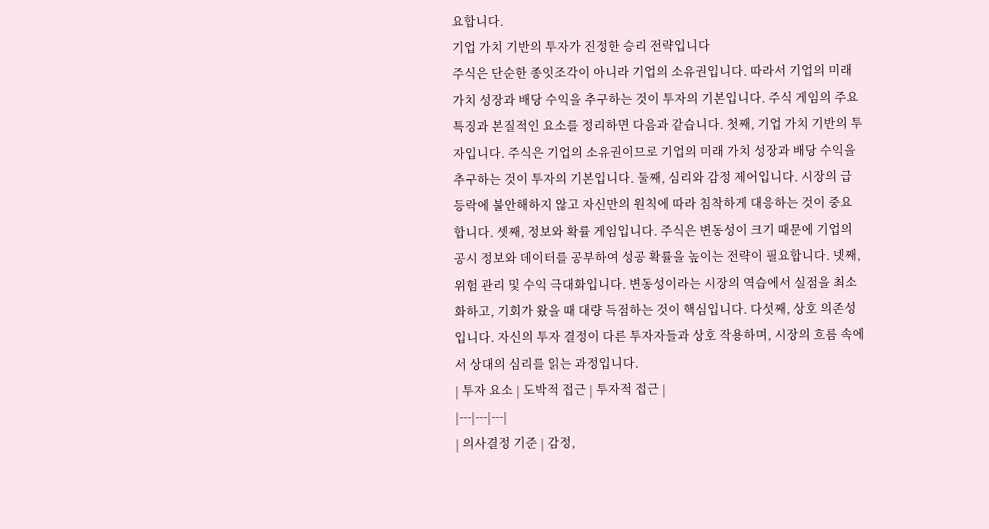요합니다.
기업 가치 기반의 투자가 진정한 승리 전략입니다
주식은 단순한 종잇조각이 아니라 기업의 소유권입니다. 따라서 기업의 미래 가치 성장과 배당 수익을 추구하는 것이 투자의 기본입니다. 주식 게임의 주요 특징과 본질적인 요소를 정리하면 다음과 같습니다. 첫째, 기업 가치 기반의 투자입니다. 주식은 기업의 소유권이므로 기업의 미래 가치 성장과 배당 수익을 추구하는 것이 투자의 기본입니다. 둘째, 심리와 감정 제어입니다. 시장의 급등락에 불안해하지 않고 자신만의 원칙에 따라 침착하게 대응하는 것이 중요합니다. 셋째, 정보와 확률 게임입니다. 주식은 변동성이 크기 때문에 기업의 공시 정보와 데이터를 공부하여 성공 확률을 높이는 전략이 필요합니다. 넷째, 위험 관리 및 수익 극대화입니다. 변동성이라는 시장의 역습에서 실점을 최소화하고, 기회가 왔을 때 대량 득점하는 것이 핵심입니다. 다섯째, 상호 의존성입니다. 자신의 투자 결정이 다른 투자자들과 상호 작용하며, 시장의 흐름 속에서 상대의 심리를 읽는 과정입니다.
| 투자 요소 | 도박적 접근 | 투자적 접근 |
|---|---|---|
| 의사결정 기준 | 감정,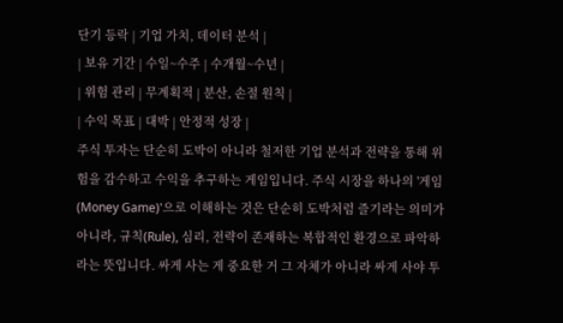단기 등락 | 기업 가치, 데이터 분석 |
| 보유 기간 | 수일~수주 | 수개월~수년 |
| 위험 관리 | 무계획적 | 분산, 손절 원칙 |
| 수익 목표 | 대박 | 안정적 성장 |
주식 투자는 단순히 도박이 아니라 철저한 기업 분석과 전략을 통해 위험을 감수하고 수익을 추구하는 게임입니다. 주식 시장을 하나의 '게임(Money Game)'으로 이해하는 것은 단순히 도박처럼 즐기라는 의미가 아니라, 규칙(Rule), 심리, 전략이 존재하는 복합적인 환경으로 파악하라는 뜻입니다. 싸게 사는 게 중요한 거 그 자체가 아니라 싸게 사야 투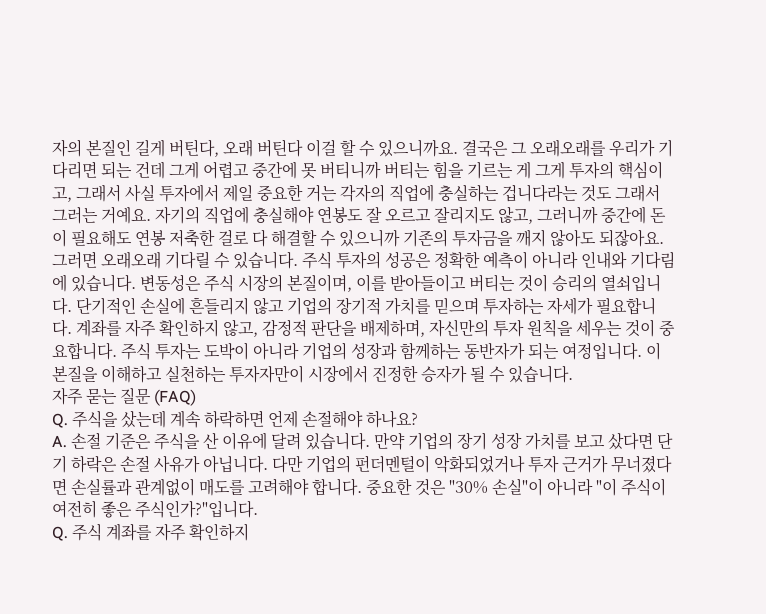자의 본질인 길게 버틴다, 오래 버틴다 이걸 할 수 있으니까요. 결국은 그 오래오래를 우리가 기다리면 되는 건데 그게 어렵고 중간에 못 버티니까 버티는 힘을 기르는 게 그게 투자의 핵심이고, 그래서 사실 투자에서 제일 중요한 거는 각자의 직업에 충실하는 겁니다라는 것도 그래서 그러는 거예요. 자기의 직업에 충실해야 연봉도 잘 오르고 잘리지도 않고, 그러니까 중간에 돈이 필요해도 연봉 저축한 걸로 다 해결할 수 있으니까 기존의 투자금을 깨지 않아도 되잖아요. 그러면 오래오래 기다릴 수 있습니다. 주식 투자의 성공은 정확한 예측이 아니라 인내와 기다림에 있습니다. 변동성은 주식 시장의 본질이며, 이를 받아들이고 버티는 것이 승리의 열쇠입니다. 단기적인 손실에 흔들리지 않고 기업의 장기적 가치를 믿으며 투자하는 자세가 필요합니다. 계좌를 자주 확인하지 않고, 감정적 판단을 배제하며, 자신만의 투자 원칙을 세우는 것이 중요합니다. 주식 투자는 도박이 아니라 기업의 성장과 함께하는 동반자가 되는 여정입니다. 이 본질을 이해하고 실천하는 투자자만이 시장에서 진정한 승자가 될 수 있습니다.
자주 묻는 질문 (FAQ)
Q. 주식을 샀는데 계속 하락하면 언제 손절해야 하나요?
A. 손절 기준은 주식을 산 이유에 달려 있습니다. 만약 기업의 장기 성장 가치를 보고 샀다면 단기 하락은 손절 사유가 아닙니다. 다만 기업의 펀더멘털이 악화되었거나 투자 근거가 무너졌다면 손실률과 관계없이 매도를 고려해야 합니다. 중요한 것은 "30% 손실"이 아니라 "이 주식이 여전히 좋은 주식인가?"입니다.
Q. 주식 계좌를 자주 확인하지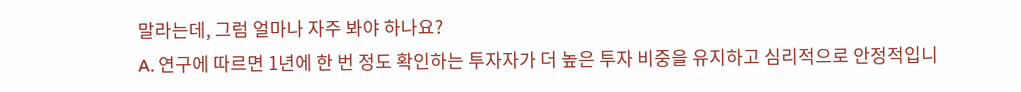말라는데, 그럼 얼마나 자주 봐야 하나요?
A. 연구에 따르면 1년에 한 번 정도 확인하는 투자자가 더 높은 투자 비중을 유지하고 심리적으로 안정적입니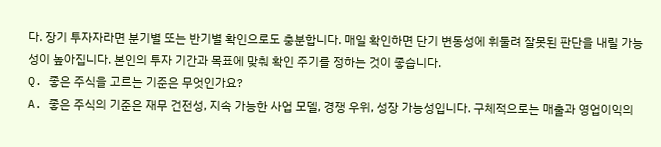다. 장기 투자자라면 분기별 또는 반기별 확인으로도 충분합니다. 매일 확인하면 단기 변동성에 휘둘려 잘못된 판단을 내릴 가능성이 높아집니다. 본인의 투자 기간과 목표에 맞춰 확인 주기를 정하는 것이 좋습니다.
Q. 좋은 주식을 고르는 기준은 무엇인가요?
A. 좋은 주식의 기준은 재무 건전성, 지속 가능한 사업 모델, 경쟁 우위, 성장 가능성입니다. 구체적으로는 매출과 영업이익의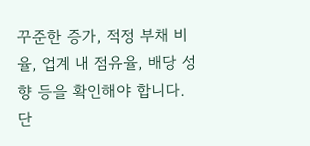꾸준한 증가, 적정 부채 비율, 업계 내 점유율, 배당 성향 등을 확인해야 합니다. 단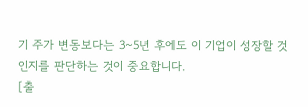기 주가 변동보다는 3~5년 후에도 이 기업이 성장할 것인지를 판단하는 것이 중요합니다.
[출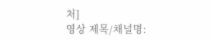처]
영상 제목/채널명: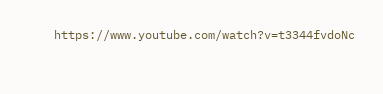https://www.youtube.com/watch?v=t3344fvdoNc